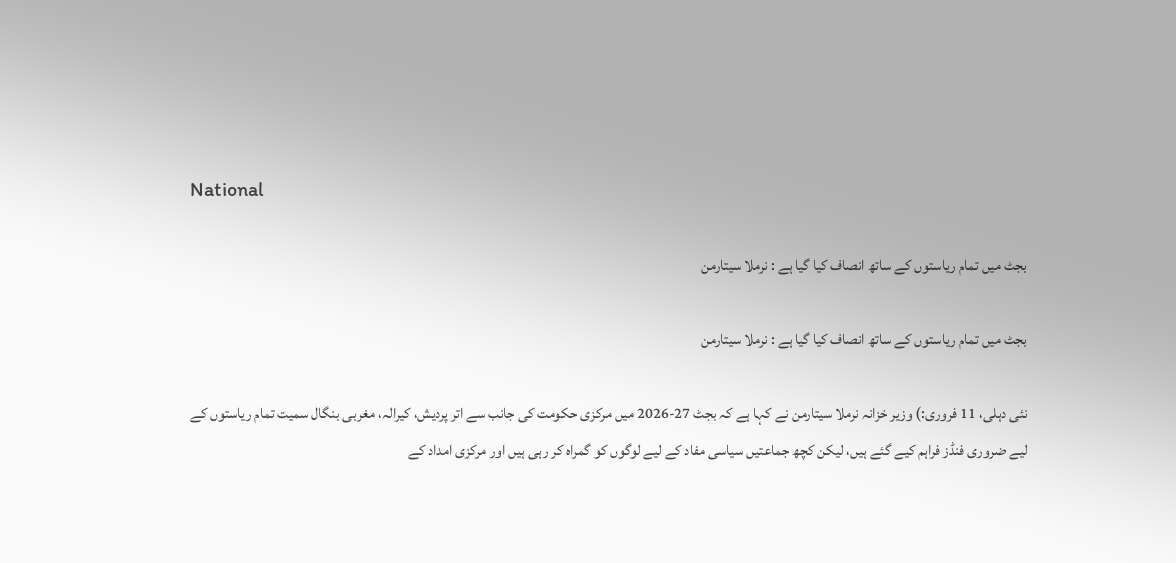National

بجٹ میں تمام ریاستوں کے ساتھ انصاف کیا گیا ہے : نرملا سیتارمن

بجٹ میں تمام ریاستوں کے ساتھ انصاف کیا گیا ہے : نرملا سیتارمن

نئی دہلی، 11 فروری:) وزیر خزانہ نرملا سیتارمن نے کہا ہے کہ بجٹ 27-2026 میں مرکزی حکومت کی جانب سے اتر پردیش، کیرالہ، مغربی بنگال سمیت تمام ریاستوں کے لیے ضروری فنڈز فراہم کیے گئے ہیں، لیکن کچھ جماعتیں سیاسی مفاد کے لیے لوگوں کو گمراہ کر رہی ہیں اور مرکزی امداد کے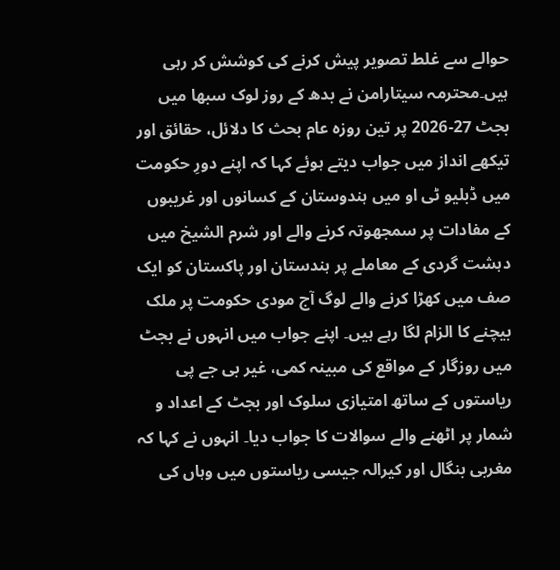حوالے سے غلط تصویر پیش کرنے کی کوشش کر رہی ہیں۔محترمہ سیتارامن نے بدھ کے روز لوک سبھا میں بجٹ 27-2026 پر تین روزہ عام بحث کا دلائل، حقائق اور تیکھے انداز میں جواب دیتے ہوئے کہا کہ اپنے دورِ حکومت میں ڈبلیو ٹی او میں ہندوستان کے کسانوں اور غریبوں کے مفادات پر سمجھوتہ کرنے والے اور شرم الشیخ میں دہشت گردی کے معاملے پر ہندستان اور پاکستان کو ایک صف میں کھڑا کرنے والے لوگ آج مودی حکومت پر ملک بیچنے کا الزام لگا رہے ہیں۔ اپنے جواب میں انہوں نے بجٹ میں روزگار کے مواقع کی مبینہ کمی، غیر بی جے پی ریاستوں کے ساتھ امتیازی سلوک اور بجٹ کے اعداد و شمار پر اٹھنے والے سوالات کا جواب دیا۔ انہوں نے کہا کہ مغربی بنگال اور کیرالہ جیسی ریاستوں میں وہاں کی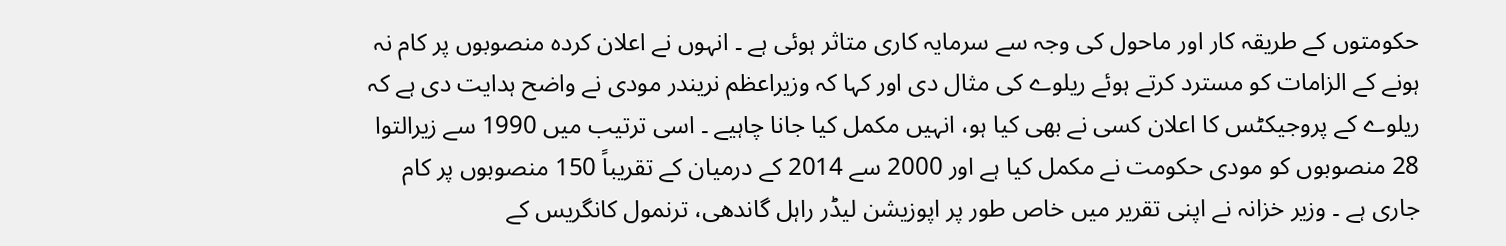حکومتوں کے طریقہ کار اور ماحول کی وجہ سے سرمایہ کاری متاثر ہوئی ہے ۔ انہوں نے اعلان کردہ منصوبوں پر کام نہ ہونے کے الزامات کو مسترد کرتے ہوئے ریلوے کی مثال دی اور کہا کہ وزیراعظم نریندر مودی نے واضح ہدایت دی ہے کہ ریلوے کے پروجیکٹس کا اعلان کسی نے بھی کیا ہو، انہیں مکمل کیا جانا چاہیے ۔ اسی ترتیب میں 1990 سے زیرالتوا 28 منصوبوں کو مودی حکومت نے مکمل کیا ہے اور 2000 سے 2014 کے درمیان کے تقریباً 150 منصوبوں پر کام جاری ہے ۔ وزیر خزانہ نے اپنی تقریر میں خاص طور پر اپوزیشن لیڈر راہل گاندھی، ترنمول کانگریس کے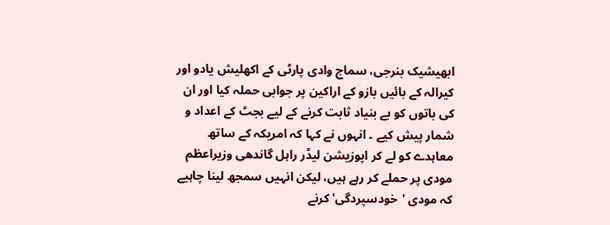ابھیشیک بنرجی، سماج وادی پارٹی کے اکھلیش یادو اور کیرالہ کے بائیں بازو کے اراکین پر جوابی حملہ کیا اور ان کی باتوں کو بے بنیاد ثابت کرنے کے لیے بجٹ کے اعداد و شمار پیش کیے ۔ انہوں نے کہا کہ امریکہ کے ساتھ معاہدے کو لے کر اپوزیشن لیڈر راہل گاندھی وزیراعظم مودی پر حملے کر رہے ہیں، لیکن انہیں سمجھ لینا چاہیے کہ مودی 'خودسپردگی' کرنے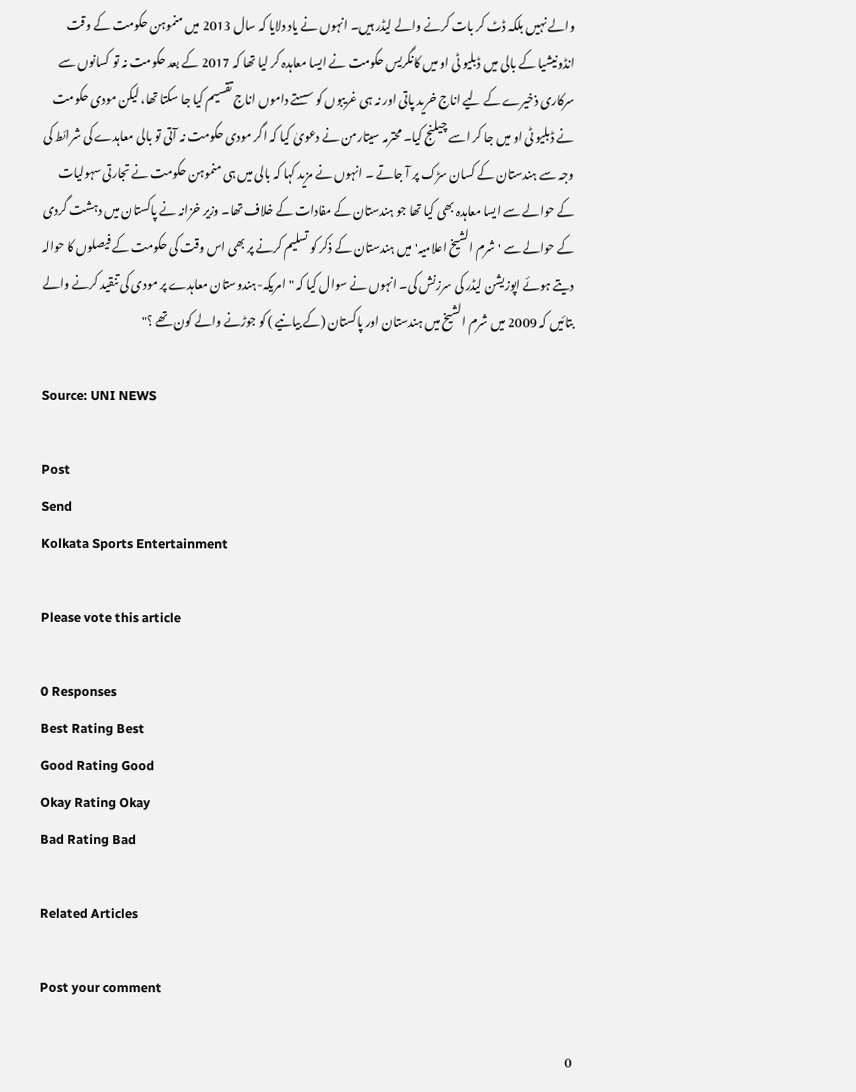والے نہیں بلکہ ڈٹ کر بات کرنے والے لیڈر ہیں۔ انہوں نے یاد دلایا کہ سال 2013 میں منموہن حکومت کے وقت انڈونیشیا کے بالی میں ڈبلیو ٹی او میں کانگریس حکومت نے ایسا معاہدہ کر لیا تھا کہ 2017 کے بعد حکومت نہ تو کسانوں سے سرکاری ذخیرے کے لیے اناج خرید پاتی اور نہ ہی غریبوں کو سستے داموں اناج تقسیم کیا جا سکتا تھا، لیکن مودی حکومت نے ڈبلیو ٹی او میں جا کر اسے چیلنج کیا۔ محترمہ سیتارمن نے دعویٰ کیا کہ اگر مودی حکومت نہ آتی تو بالی معاہدے کی شرائط کی وجہ سے ہندستان کے کسان سڑک پر آ جاتے ۔ انہوں نے مزید کہا کہ بالی میں ہی منموہن حکومت نے تجارتی سہولیات کے حوالے سے ایسا معاہدہ بھی کیا تھا جو ہندستان کے مفادات کے خلاف تھا۔ وزیر خزانہ نے پاکستان میں دہشت گردی کے حوالے سے 'شرم الشیخ اعلامیہ' میں ہندستان کے ذکر کو تسلیم کرنے پر بھی اس وقت کی حکومت کے فیصلوں کا حوالہ دیتے ہوئے اپوزیشن لیڈر کی سرزنش کی۔ انہوں نے سوال کیا کہ "امریکہ-ہندوستان معاہدے پر مودی کی تنقید کرنے والے بتائیں کہ 2009 میں شرم الشیخ میں ہندستان اور پاکستان (کے بیانیے ) کو جوڑنے والے کون تھے ؟"

Source: UNI NEWS

Post
Send
Kolkata Sports Entertainment

Please vote this article

0 Responses
Best Rating Best
Good Rating Good
Okay Rating Okay
Bad Rating Bad

Related Articles

Post your comment

0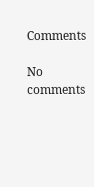Comments

No comments